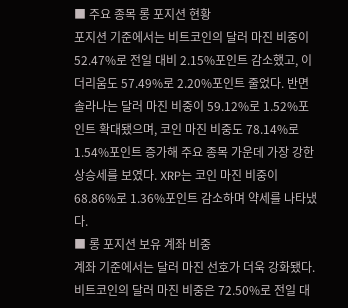■ 주요 종목 롱 포지션 현황
포지션 기준에서는 비트코인의 달러 마진 비중이 52.47%로 전일 대비 2.15%포인트 감소했고, 이더리움도 57.49%로 2.20%포인트 줄었다. 반면 솔라나는 달러 마진 비중이 59.12%로 1.52%포인트 확대됐으며, 코인 마진 비중도 78.14%로 1.54%포인트 증가해 주요 종목 가운데 가장 강한 상승세를 보였다. XRP는 코인 마진 비중이 68.86%로 1.36%포인트 감소하며 약세를 나타냈다.
■ 롱 포지션 보유 계좌 비중
계좌 기준에서는 달러 마진 선호가 더욱 강화됐다. 비트코인의 달러 마진 비중은 72.50%로 전일 대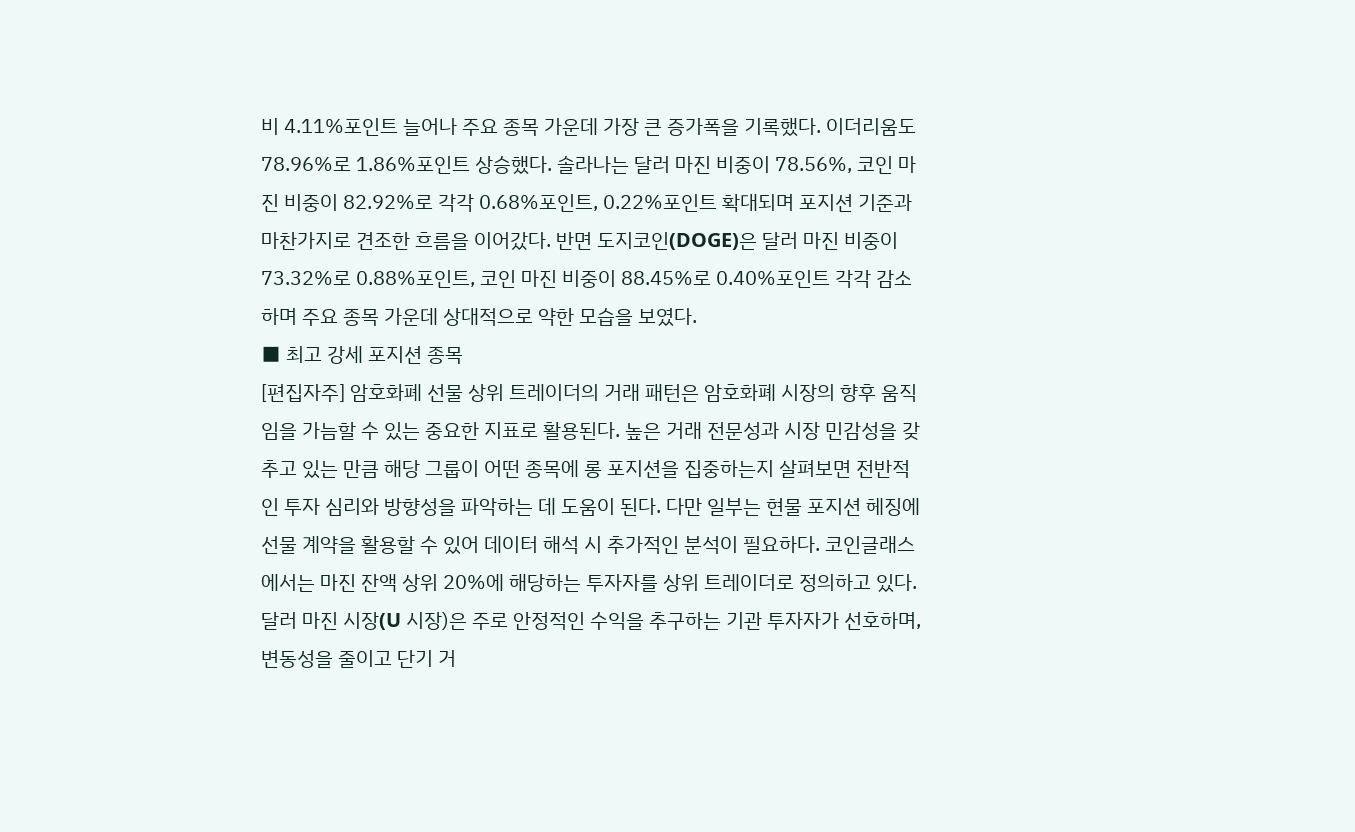비 4.11%포인트 늘어나 주요 종목 가운데 가장 큰 증가폭을 기록했다. 이더리움도 78.96%로 1.86%포인트 상승했다. 솔라나는 달러 마진 비중이 78.56%, 코인 마진 비중이 82.92%로 각각 0.68%포인트, 0.22%포인트 확대되며 포지션 기준과 마찬가지로 견조한 흐름을 이어갔다. 반면 도지코인(DOGE)은 달러 마진 비중이 73.32%로 0.88%포인트, 코인 마진 비중이 88.45%로 0.40%포인트 각각 감소하며 주요 종목 가운데 상대적으로 약한 모습을 보였다.
■ 최고 강세 포지션 종목
[편집자주] 암호화폐 선물 상위 트레이더의 거래 패턴은 암호화폐 시장의 향후 움직임을 가늠할 수 있는 중요한 지표로 활용된다. 높은 거래 전문성과 시장 민감성을 갖추고 있는 만큼 해당 그룹이 어떤 종목에 롱 포지션을 집중하는지 살펴보면 전반적인 투자 심리와 방향성을 파악하는 데 도움이 된다. 다만 일부는 현물 포지션 헤징에 선물 계약을 활용할 수 있어 데이터 해석 시 추가적인 분석이 필요하다. 코인글래스에서는 마진 잔액 상위 20%에 해당하는 투자자를 상위 트레이더로 정의하고 있다.
달러 마진 시장(U 시장)은 주로 안정적인 수익을 추구하는 기관 투자자가 선호하며, 변동성을 줄이고 단기 거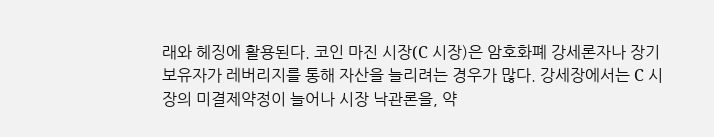래와 헤징에 활용된다. 코인 마진 시장(C 시장)은 암호화폐 강세론자나 장기 보유자가 레버리지를 통해 자산을 늘리려는 경우가 많다. 강세장에서는 C 시장의 미결제약정이 늘어나 시장 낙관론을, 약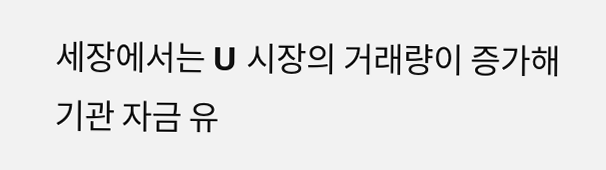세장에서는 U 시장의 거래량이 증가해 기관 자금 유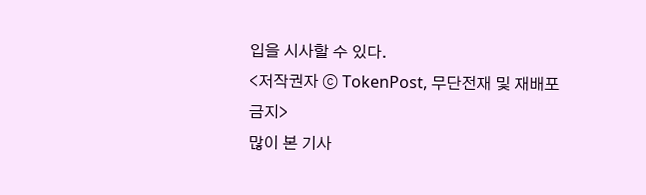입을 시사할 수 있다.
<저작권자 ⓒ TokenPost, 무단전재 및 재배포 금지>
많이 본 기사